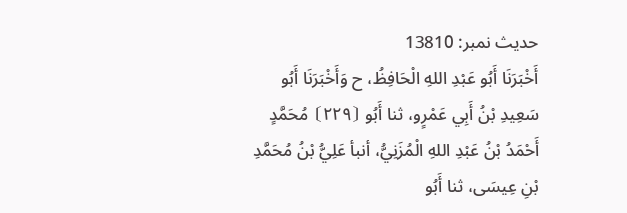حدیث نمبر: 13810
أَخْبَرَنَا أَبُو عَبْدِ اللهِ الْحَافِظُ، ح وَأَخْبَرَنَا أَبُو سَعِيدِ بْنُ أَبِي عَمْرٍو، ثنا أَبُو ⦗٢٢٩⦘ مُحَمَّدٍ أَحْمَدُ بْنُ عَبْدِ اللهِ الْمُزَنِيُّ، أنبأ عَلِيُّ بْنُ مُحَمَّدِ بْنِ عِيسَى، ثنا أَبُو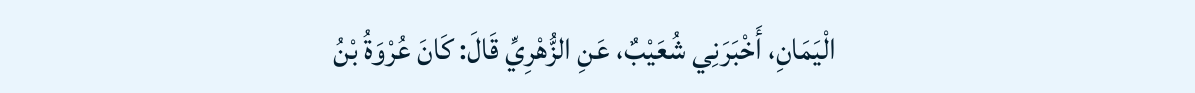الْيَمَانِ، أَخْبَرَنِي شُعَيْبٌ، عَنِ الزُّهْرِيِّ قَالَ: كَانَ عُرْوَةُ بْنُ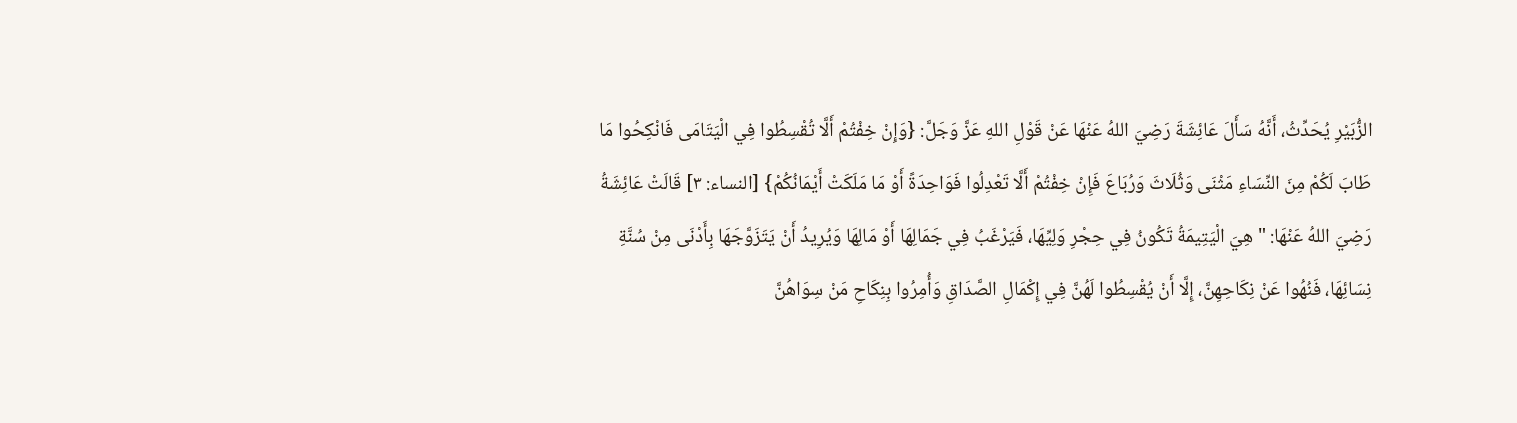الزُّبَيْرِ يُحَدِّثُ، أَنَّهُ سَأَلَ عَائِشَةَ رَضِيَ اللهُ عَنْهَا عَنْ قَوْلِ اللهِ عَزَّ وَجَلَّ: {وَإِنْ خِفْتُمْ أَلَّا تُقْسِطُوا فِي الْيَتَامَى فَانْكِحُوا مَا طَابَ لَكُمْ مِنَ النِّسَاءِ مَثْنَى وَثُلَاثَ وَرُبَاعَ فَإِنْ خِفْتُمْ أَلَّا تَعْدِلُوا فَوَاحِدَةً أَوْ مَا مَلَكَتْ أَيْمَانُكُمْ} [النساء: ٣] قَالَتْ عَائِشَةُ رَضِيَ اللهُ عَنْهَا: " هِيَ الْيَتِيمَةُ تَكُونُ فِي حِجْرِ وَلِيِّهَا، فَيَرْغَبُ فِي جَمَالِهَا أَوْ مَالِهَا وَيُرِيدُ أَنْ يَتَزَوَّجَهَا بِأَدْنَى مِنْ سُنَّةِ نِسَائِهَا، فَنُهُوا عَنْ نِكَاحِهِنَّ، إِلَّا أَنْ يُقْسِطُوا لَهُنَّ فِي إِكْمَالِ الصَّدَاقِ وَأُمِرُوا بِنِكَاحِ مَنْ سِوَاهُنَّ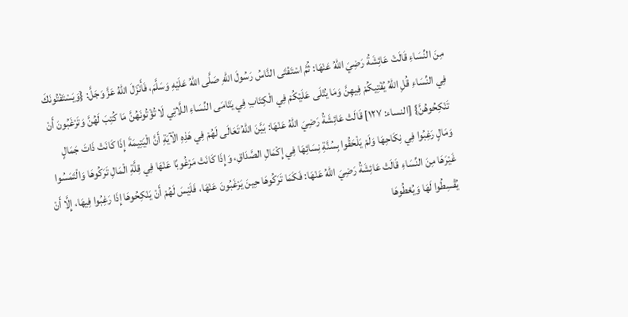مِنَ النِّسَاءِ قَالَتْ عَائِشَةُ رَضِيَ اللهُ عَنْهَا: ثُمَّ اسْتَفْتَى النَّاسُ رَسُولَ اللهِ صَلَّى اللهُ عَلَيْهِ وَسَلَّمَ، فَأَنْزَلَ اللهُ عَزَّ وَجَلَّ: {وَيَسْتَفْتُونَكَ فِي النِّسَاءِ قُلِ اللهُ يُفْتِيكُمْ فِيهِنَّ وَمَا يُتْلَى عَلَيْكُمْ فِي الْكِتَابِ فِي يَتَامَى النِّسَاءِ اللَّاتِي لَا تُؤْتُونَهُنَّ مَا كُتِبَ لَهُنَّ وَتَرْغَبُونَ أَنْ تَنْكِحُوهُنَّ} [النساء: ١٢٧] قَالَتْ عَائِشَةُ رَضِيَ اللهُ عَنْهَا: بَيَّنَ اللهُ تَعَالَى لَهُمْ فِي هَذِهِ الْآيَةِ أَنَّ الْيَتِيمَةَ إِذَا كَانَتْ ذَاتَ جَمَالٍ وَمَالٍ رَغِبُوا فِي نِكَاحِهَا وَلَمْ يَلْحَقُوا بِسُنَّةِ نِسَائِهَا فِي إِكْمَالِ الصَّدَاقِ، وَإِذَا كَانَتْ مَرْغُوبًا عَنْهَا فِي قِلَّةِ الْمَالِ تَرَكُوهَا وَالْتَمَسُوا غَيْرَهَا مِنَ النِّسَاءِ قَالَتْ عَائِشَةُ رَضِيَ اللهُ عَنْهَا: فَكَمَا تَرَكُوهَا حِينَ يَرْغَبُونَ عَنْهَا، فَلَيْسَ لَهُمْ أَنْ يَنْكِحُوهَا إِذَا رَغِبُوا فِيهَا، إِلَّا أَنْ يُقْسِطُوا لَهَا وَيُعْطُوهَا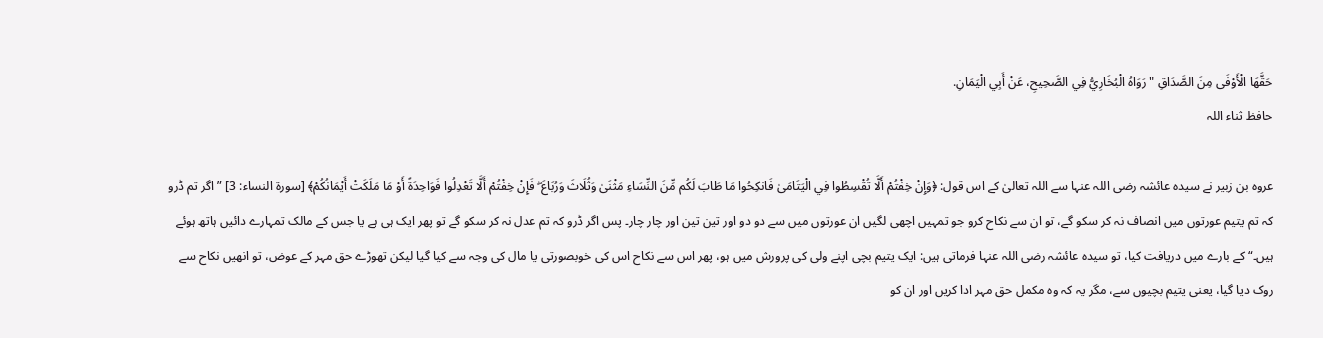حَقَّهَا الْأَوْفَى مِنَ الصَّدَاقِ " رَوَاهُ الْبُخَارِيُّ فِي الصَّحِيحِ، عَنْ أَبِي الْيَمَانِ.
حافظ ثناء اللہ

عروہ بن زبیر نے سیدہ عائشہ رضی اللہ عنہا سے اللہ تعالیٰ کے اس قول: ﴿وَإِنْ خِفْتُمْ أَلَّا تُقْسِطُوا فِي الْيَتَامَىٰ فَانكِحُوا مَا طَابَ لَكُم مِّنَ النِّسَاءِ مَثْنَىٰ وَثُلَاثَ وَرُبَاعَ ۖ فَإِنْ خِفْتُمْ أَلَّا تَعْدِلُوا فَوَاحِدَةً أَوْ مَا مَلَكَتْ أَيْمَانُكُمْ﴾ [سورة النساء: 3] ”اگر تم ڈرو کہ تم یتیم عورتوں میں انصاف نہ کر سکو گے، تو ان سے نکاح کرو جو تمہیں اچھی لگیں ان عورتوں میں سے دو دو اور تین تین اور چار چار۔ پس اگر ڈرو کہ تم عدل نہ کر سکو گے تو پھر ایک ہی ہے یا جس کے مالک تمہارے دائیں ہاتھ ہوئے ہیں۔“ کے بارے میں دریافت کیا، تو سیدہ عائشہ رضی اللہ عنہا فرماتی ہیں: ایک یتیم بچی اپنے ولی کی پرورش میں ہو، پھر اس سے نکاح اس کی خوبصورتی یا مال کی وجہ سے کیا گیا لیکن تھوڑے حق مہر کے عوض، تو انھیں نکاح سے روک دیا گیا، یعنی یتیم بچیوں سے، مگر یہ کہ وہ مکمل حق مہر ادا کریں اور ان کو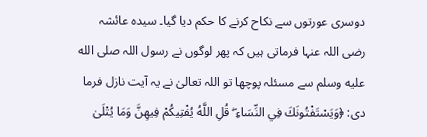دوسری عورتوں سے نکاح کرنے کا حکم دیا گیا۔ سیدہ عائشہ رضی اللہ عنہا فرماتی ہیں کہ پھر لوگوں نے رسول اللہ صلى الله عليه وسلم سے مسئلہ پوچھا تو اللہ تعالیٰ نے یہ آیت نازل فرما دی: ﴿وَيَسْتَفْتُونَكَ فِي النِّسَاءِ ۖ قُلِ اللَّهُ يُفْتِيكُمْ فِيهِنَّ وَمَا يُتْلَىٰ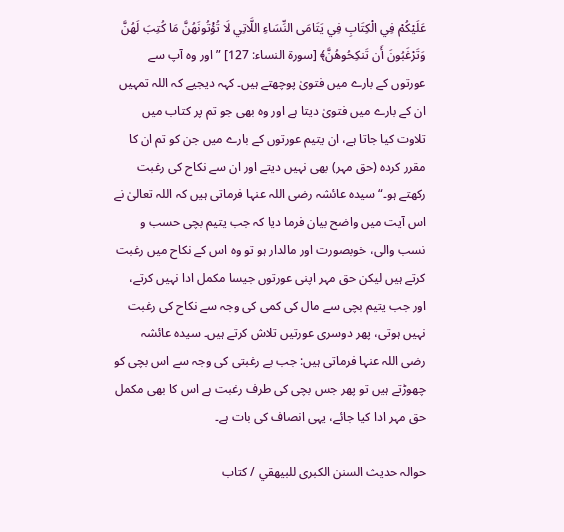عَلَيْكُمْ فِي الْكِتَابِ فِي يَتَامَى النِّسَاءِ اللَّاتِي لَا تُؤْتُونَهُنَّ مَا كُتِبَ لَهُنَّ وَتَرْغَبُونَ أَن تَنكِحُوهُنَّ﴾ [سورة النساء: 127] ”اور وہ آپ سے عورتوں کے بارے میں فتویٰ پوچھتے ہیں۔ کہہ دیجیے کہ اللہ تمہیں ان کے بارے میں فتویٰ دیتا ہے اور وہ بھی جو تم پر کتاب میں تلاوت کیا جاتا ہے، ان یتیم عورتوں کے بارے میں جن کو تم ان کا مقرر کردہ (حق مہر) بھی نہیں دیتے اور ان سے نکاح کی رغبت رکھتے ہو۔“ سیدہ عائشہ رضی اللہ عنہا فرماتی ہیں کہ اللہ تعالیٰ نے اس آیت میں واضح بیان فرما دیا کہ جب یتیم بچی حسب و نسب والی، خوبصورت اور مالدار ہو تو وہ اس کے نکاح میں رغبت کرتے ہیں لیکن حق مہر اپنی عورتوں جیسا مکمل ادا نہیں کرتے، اور جب یتیم بچی سے مال کی کمی کی وجہ سے نکاح کی رغبت نہیں ہوتی، پھر دوسری عورتیں تلاش کرتے ہیں۔ سیدہ عائشہ رضی اللہ عنہا فرماتی ہیں: جب بے رغبتی کی وجہ سے اس بچی کو چھوڑتے ہیں تو پھر جس بچی کی طرف رغبت ہے اس کا بھی مکمل حق مہر ادا کیا جائے، یہی انصاف کی بات ہے۔

حوالہ حدیث السنن الكبرى للبيهقي / كتاب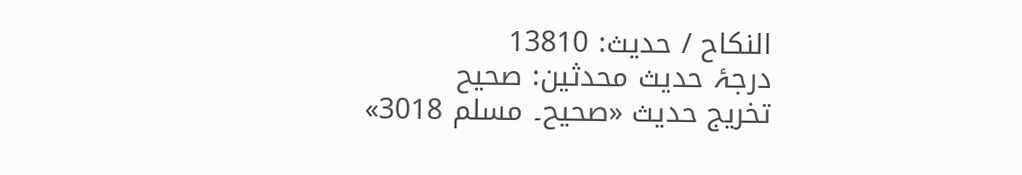النكاح / حدیث: 13810
درجۂ حدیث محدثین: صحيح
تخریج حدیث «صحيح۔ مسلم 3018»